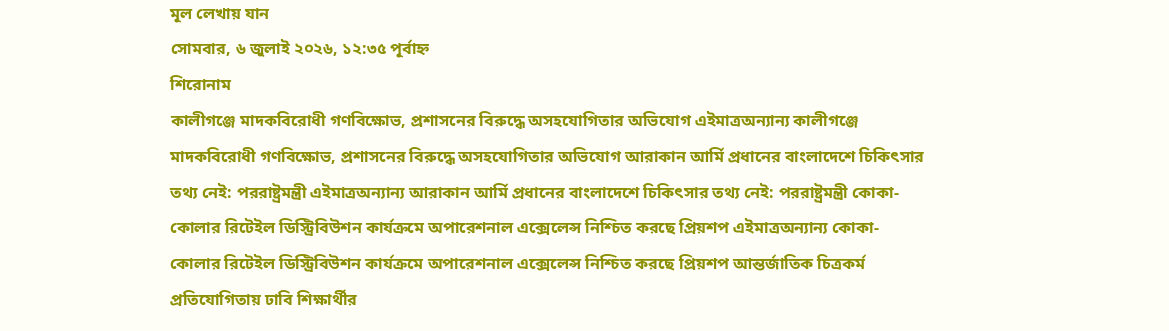মূল লেখায় যান
সোমবার, ৬ জুলাই ২০২৬, ১২:৩৫ পূর্বাহ্ন
শিরোনাম
কালীগঞ্জে মাদকবিরোধী গণবিক্ষোভ, প্রশাসনের বিরুদ্ধে অসহযোগিতার অভিযোগ এইমাত্রঅন্যান্য কালীগঞ্জে মাদকবিরোধী গণবিক্ষোভ, প্রশাসনের বিরুদ্ধে অসহযোগিতার অভিযোগ আরাকান আর্মি প্রধানের বাংলাদেশে চিকিৎসার তথ্য নেই: পররাষ্ট্রমন্ত্রী এইমাত্রঅন্যান্য আরাকান আর্মি প্রধানের বাংলাদেশে চিকিৎসার তথ্য নেই: পররাষ্ট্রমন্ত্রী কোকা-কোলার রিটেইল ডিস্ট্রিবিউশন কার্যক্রমে অপারেশনাল এক্সেলেন্স নিশ্চিত করছে প্রিয়শপ এইমাত্রঅন্যান্য কোকা-কোলার রিটেইল ডিস্ট্রিবিউশন কার্যক্রমে অপারেশনাল এক্সেলেন্স নিশ্চিত করছে প্রিয়শপ আন্তর্জাতিক চিত্রকর্ম প্রতিযোগিতায় ঢাবি শিক্ষার্থীর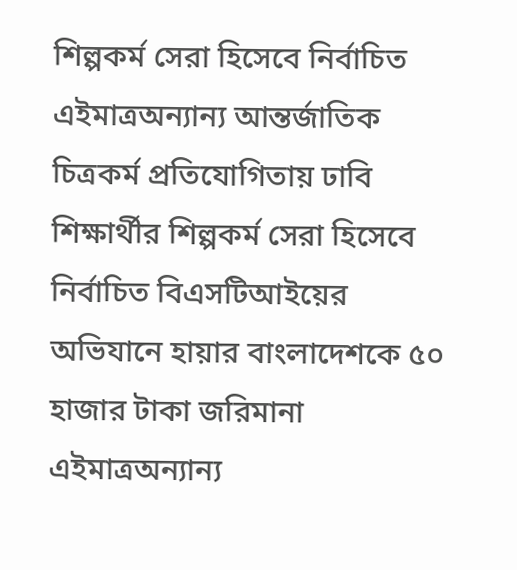শিল্পকর্ম সেরা হিসেবে নির্বাচিত এইমাত্রঅন্যান্য আন্তর্জাতিক চিত্রকর্ম প্রতিযোগিতায় ঢাবি শিক্ষার্থীর শিল্পকর্ম সেরা হিসেবে নির্বাচিত বিএসটিআইয়ের অভিযানে হায়ার বাংলাদেশকে ৫০ হাজার টাকা জরিমানা এইমাত্রঅন্যান্য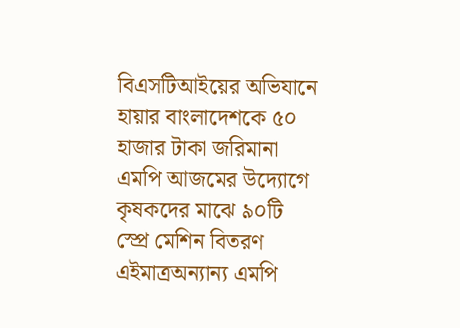বিএসটিআইয়ের অভিযানে হায়ার বাংলাদেশকে ৫০ হাজার টাকা জরিমানা এমপি আজমের উদ্যোগে কৃষকদের মাঝে ৯০টি স্প্রে মেশিন বিতরণ এইমাত্রঅন্যান্য এমপি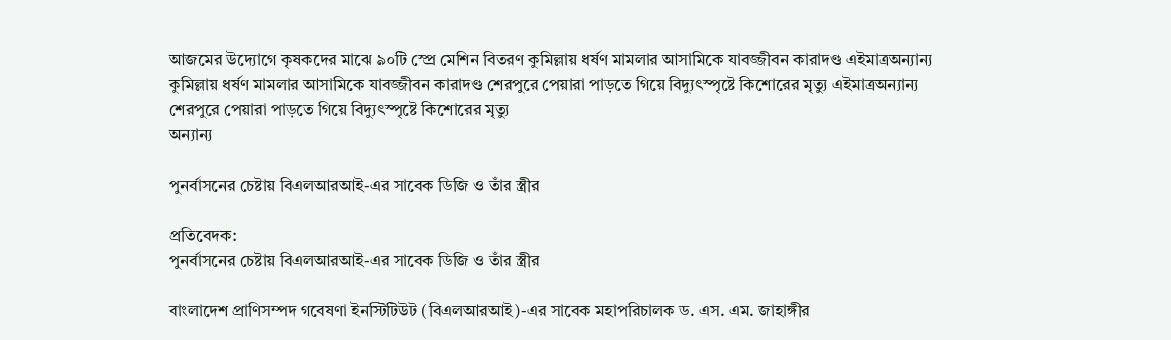আজমের উদ্যোগে কৃষকদের মাঝে ৯০টি স্প্রে মেশিন বিতরণ কুমিল্লায় ধর্ষণ মামলার আসামিকে যাবজ্জীবন কারাদণ্ড এইমাত্রঅন্যান্য কুমিল্লায় ধর্ষণ মামলার আসামিকে যাবজ্জীবন কারাদণ্ড শেরপুরে পেয়ারা পাড়তে গিয়ে বিদ্যুৎস্পৃষ্টে কিশোরের মৃত্যু এইমাত্রঅন্যান্য শেরপুরে পেয়ারা পাড়তে গিয়ে বিদ্যুৎস্পৃষ্টে কিশোরের মৃত্যু
অন্যান্য

পুনর্বাসনের চেষ্টায় বিএলআরআই-এর সাবেক ডিজি ও তাঁর স্ত্রীর

প্রতিবেদক:
পুনর্বাসনের চেষ্টায় বিএলআরআই-এর সাবেক ডিজি ও তাঁর স্ত্রীর

বাংলাদেশ প্রাণিসম্পদ গবেষণা ইনস্টিটিউট (বিএলআরআই)-এর সাবেক মহাপরিচালক ড. এস. এম. জাহাঙ্গীর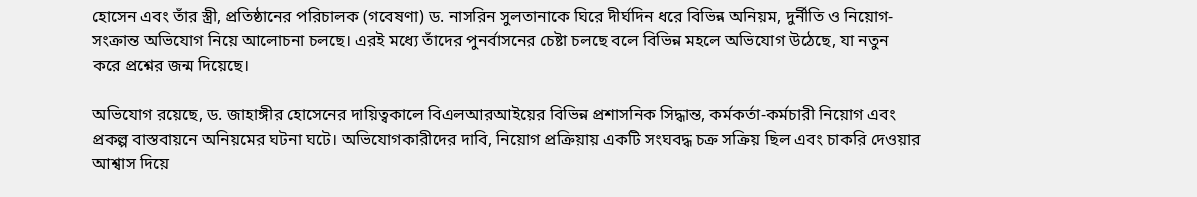হোসেন এবং তাঁর স্ত্রী, প্রতিষ্ঠানের পরিচালক (গবেষণা) ড. নাসরিন সুলতানাকে ঘিরে দীর্ঘদিন ধরে বিভিন্ন অনিয়ম, দুর্নীতি ও নিয়োগ-সংক্রান্ত অভিযোগ নিয়ে আলোচনা চলছে। এরই মধ্যে তাঁদের পুনর্বাসনের চেষ্টা চলছে বলে বিভিন্ন মহলে অভিযোগ উঠেছে, যা নতুন করে প্রশ্নের জন্ম দিয়েছে।

অভিযোগ রয়েছে, ড. জাহাঙ্গীর হোসেনের দায়িত্বকালে বিএলআরআইয়ের বিভিন্ন প্রশাসনিক সিদ্ধান্ত, কর্মকর্তা-কর্মচারী নিয়োগ এবং প্রকল্প বাস্তবায়নে অনিয়মের ঘটনা ঘটে। অভিযোগকারীদের দাবি, নিয়োগ প্রক্রিয়ায় একটি সংঘবদ্ধ চক্র সক্রিয় ছিল এবং চাকরি দেওয়ার আশ্বাস দিয়ে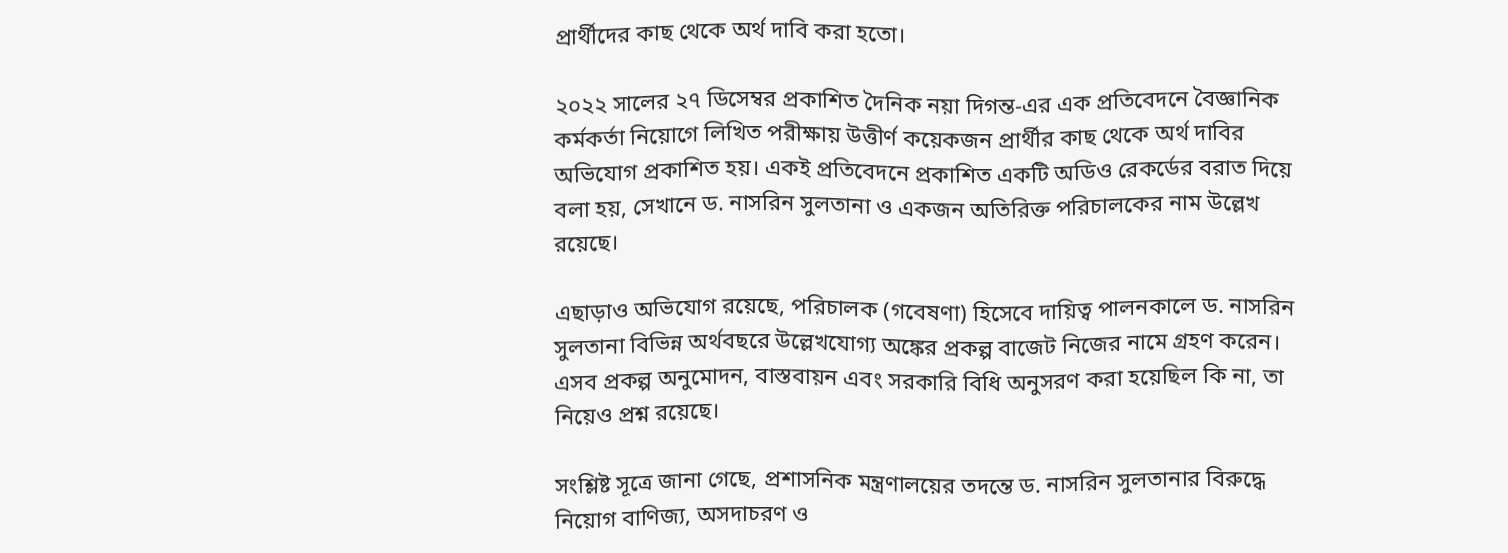প্রার্থীদের কাছ থেকে অর্থ দাবি করা হতো।

২০২২ সালের ২৭ ডিসেম্বর প্রকাশিত দৈনিক নয়া দিগন্ত-এর এক প্রতিবেদনে বৈজ্ঞানিক কর্মকর্তা নিয়োগে লিখিত পরীক্ষায় উত্তীর্ণ কয়েকজন প্রার্থীর কাছ থেকে অর্থ দাবির অভিযোগ প্রকাশিত হয়। একই প্রতিবেদনে প্রকাশিত একটি অডিও রেকর্ডের বরাত দিয়ে বলা হয়, সেখানে ড. নাসরিন সুলতানা ও একজন অতিরিক্ত পরিচালকের নাম উল্লেখ রয়েছে।

এছাড়াও অভিযোগ রয়েছে, পরিচালক (গবেষণা) হিসেবে দায়িত্ব পালনকালে ড. নাসরিন সুলতানা বিভিন্ন অর্থবছরে উল্লেখযোগ্য অঙ্কের প্রকল্প বাজেট নিজের নামে গ্রহণ করেন। এসব প্রকল্প অনুমোদন, বাস্তবায়ন এবং সরকারি বিধি অনুসরণ করা হয়েছিল কি না, তা নিয়েও প্রশ্ন রয়েছে।

সংশ্লিষ্ট সূত্রে জানা গেছে, প্রশাসনিক মন্ত্রণালয়ের তদন্তে ড. নাসরিন সুলতানার বিরুদ্ধে নিয়োগ বাণিজ্য, অসদাচরণ ও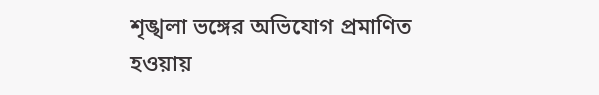শৃঙ্খলা ভঙ্গের অভিযোগ প্রমাণিত হওয়ায়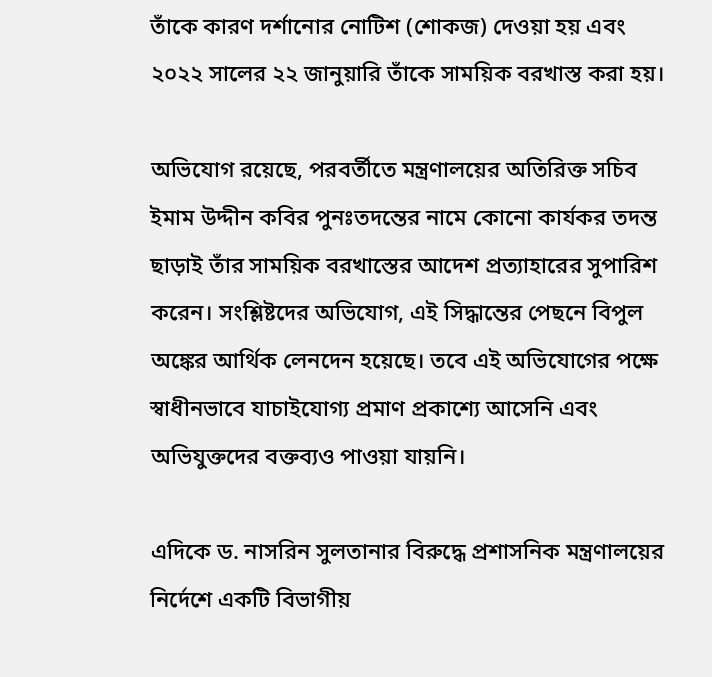তাঁকে কারণ দর্শানোর নোটিশ (শোকজ) দেওয়া হয় এবং ২০২২ সালের ২২ জানুয়ারি তাঁকে সাময়িক বরখাস্ত করা হয়।

অভিযোগ রয়েছে, পরবর্তীতে মন্ত্রণালয়ের অতিরিক্ত সচিব ইমাম উদ্দীন কবির পুনঃতদন্তের নামে কোনো কার্যকর তদন্ত ছাড়াই তাঁর সাময়িক বরখাস্তের আদেশ প্রত্যাহারের সুপারিশ করেন। সংশ্লিষ্টদের অভিযোগ, এই সিদ্ধান্তের পেছনে বিপুল অঙ্কের আর্থিক লেনদেন হয়েছে। তবে এই অভিযোগের পক্ষে স্বাধীনভাবে যাচাইযোগ্য প্রমাণ প্রকাশ্যে আসেনি এবং অভিযুক্তদের বক্তব্যও পাওয়া যায়নি।

এদিকে ড. নাসরিন সুলতানার বিরুদ্ধে প্রশাসনিক মন্ত্রণালয়ের নির্দেশে একটি বিভাগীয়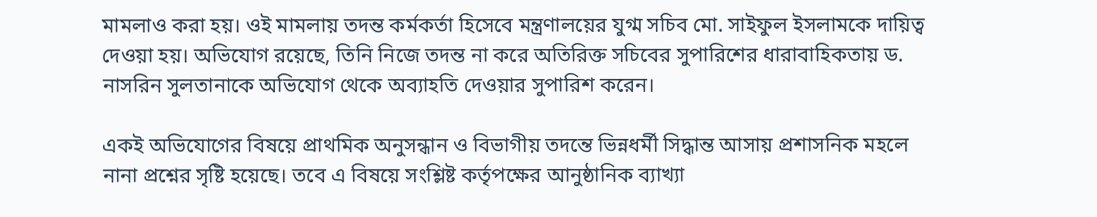মামলাও করা হয়। ওই মামলায় তদন্ত কর্মকর্তা হিসেবে মন্ত্রণালয়ের যুগ্ম সচিব মো. সাইফুল ইসলামকে দায়িত্ব দেওয়া হয়। অভিযোগ রয়েছে, তিনি নিজে তদন্ত না করে অতিরিক্ত সচিবের সুপারিশের ধারাবাহিকতায় ড. নাসরিন সুলতানাকে অভিযোগ থেকে অব্যাহতি দেওয়ার সুপারিশ করেন।

একই অভিযোগের বিষয়ে প্রাথমিক অনুসন্ধান ও বিভাগীয় তদন্তে ভিন্নধর্মী সিদ্ধান্ত আসায় প্রশাসনিক মহলে নানা প্রশ্নের সৃষ্টি হয়েছে। তবে এ বিষয়ে সংশ্লিষ্ট কর্তৃপক্ষের আনুষ্ঠানিক ব্যাখ্যা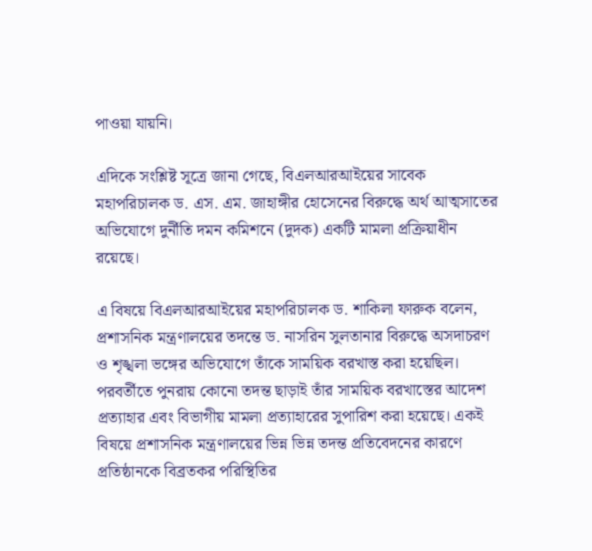পাওয়া যায়নি।

এদিকে সংশ্লিষ্ট সূত্রে জানা গেছে, বিএলআরআইয়ের সাবেক মহাপরিচালক ড. এস. এম. জাহাঙ্গীর হোসেনের বিরুদ্ধে অর্থ আত্মসাতের অভিযোগে দুর্নীতি দমন কমিশনে (দুদক) একটি মামলা প্রক্রিয়াধীন রয়েছে।

এ বিষয়ে বিএলআরআইয়ের মহাপরিচালক ড. শাকিলা ফারুক বলেন, প্রশাসনিক মন্ত্রণালয়ের তদন্তে ড. নাসরিন সুলতানার বিরুদ্ধে অসদাচরণ ও শৃঙ্খলা ভঙ্গের অভিযোগে তাঁকে সাময়িক বরখাস্ত করা হয়েছিল। পরবর্তীতে পুনরায় কোনো তদন্ত ছাড়াই তাঁর সাময়িক বরখাস্তের আদেশ প্রত্যাহার এবং বিভাগীয় মামলা প্রত্যাহারের সুপারিশ করা হয়েছে। একই বিষয়ে প্রশাসনিক মন্ত্রণালয়ের ভিন্ন ভিন্ন তদন্ত প্রতিবেদনের কারণে প্রতিষ্ঠানকে বিব্রতকর পরিস্থিতির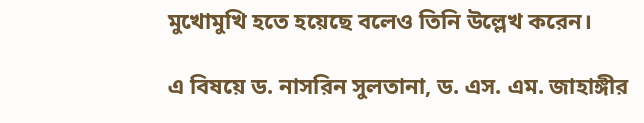মুখোমুখি হতে হয়েছে বলেও তিনি উল্লেখ করেন।

এ বিষয়ে ড. নাসরিন সুলতানা, ড. এস. এম. জাহাঙ্গীর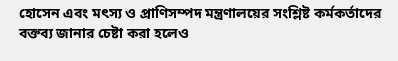হোসেন এবং মৎস্য ও প্রাণিসম্পদ মন্ত্রণালয়ের সংশ্লিষ্ট কর্মকর্তাদের বক্তব্য জানার চেষ্টা করা হলেও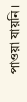পাওয়া যায়নি।